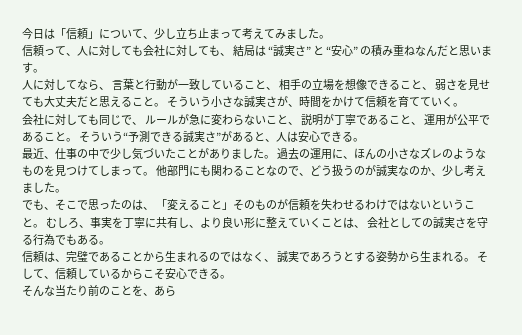今日は「信頼」について、少し立ち止まって考えてみました。
信頼って、人に対しても会社に対しても、 結局は “誠実さ” と “安心” の積み重ねなんだと思います。
人に対してなら、 言葉と行動が一致していること、 相手の立場を想像できること、 弱さを見せても大丈夫だと思えること。 そういう小さな誠実さが、時間をかけて信頼を育てていく。
会社に対しても同じで、 ルールが急に変わらないこと、 説明が丁寧であること、 運用が公平であること。 そういう“予測できる誠実さ”があると、人は安心できる。
最近、仕事の中で少し気づいたことがありました。 過去の運用に、ほんの小さなズレのようなものを見つけてしまって。 他部門にも関わることなので、どう扱うのが誠実なのか、少し考えました。
でも、そこで思ったのは、 「変えること」そのものが信頼を失わせるわけではないということ。 むしろ、事実を丁寧に共有し、より良い形に整えていくことは、 会社としての誠実さを守る行為でもある。
信頼は、完璧であることから生まれるのではなく、 誠実であろうとする姿勢から生まれる。 そして、信頼しているからこそ安心できる。
そんな当たり前のことを、あら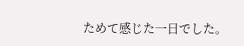ためて感じた一日でした。